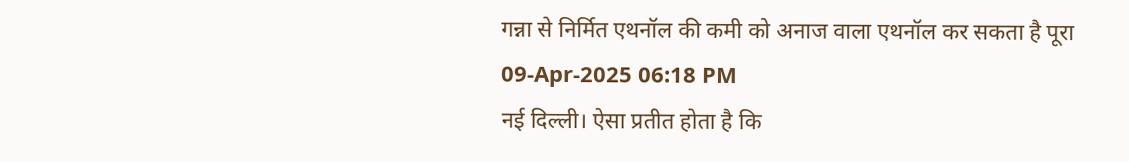गन्ना से निर्मित एथनॉल की कमी को अनाज वाला एथनॉल कर सकता है पूरा
09-Apr-2025 06:18 PM
नई दिल्ली। ऐसा प्रतीत होता है कि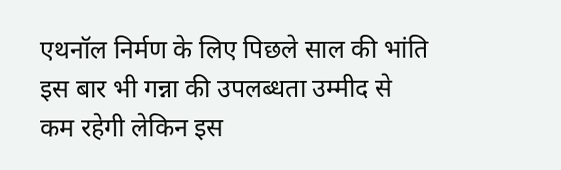एथनॉल निर्मण के लिए पिछले साल की भांति इस बार भी गन्ना की उपलब्धता उम्मीद से कम रहेगी लेकिन इस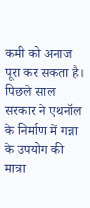कमी को अनाज पूरा कर सकता है।
पिछले साल सरकार ने एथनॉल के निर्माण में गन्ना के उपयोग की मात्रा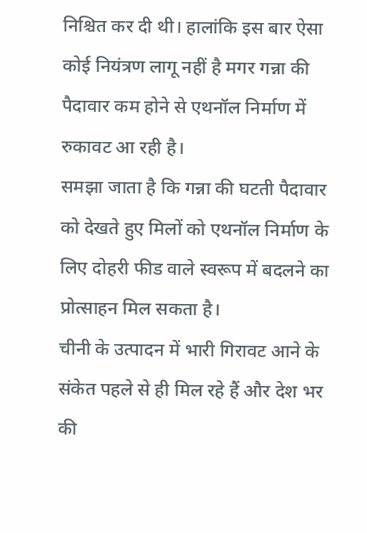निश्चित कर दी थी। हालांकि इस बार ऐसा कोई नियंत्रण लागू नहीं है मगर गन्ना की पैदावार कम होने से एथनॉल निर्माण में रुकावट आ रही है।
समझा जाता है कि गन्ना की घटती पैदावार को देखते हुए मिलों को एथनॉल निर्माण के लिए दोहरी फीड वाले स्वरूप में बदलने का प्रोत्साहन मिल सकता है।
चीनी के उत्पादन में भारी गिरावट आने के संकेत पहले से ही मिल रहे हैं और देश भर की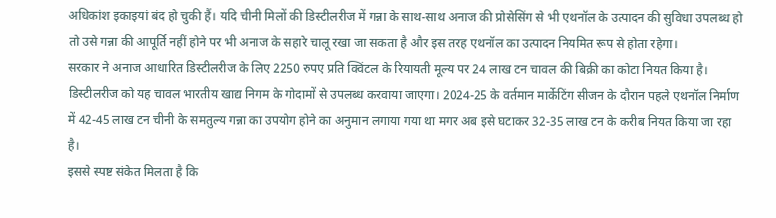अधिकांश इकाइयां बंद हो चुकी हैं। यदि चीनी मिलों की डिस्टीलरीज में गन्ना के साथ-साथ अनाज की प्रोसेसिंग से भी एथनॉल के उत्पादन की सुविधा उपलब्ध हो तो उसे गन्ना की आपूर्ति नहीं होने पर भी अनाज के सहारे चालू रखा जा सकता है और इस तरह एथनॉल का उत्पादन नियमित रूप से होता रहेगा।
सरकार ने अनाज आधारित डिस्टीलरीज के लिए 2250 रुपए प्रति क्विंटल के रियायती मूल्य पर 24 लाख टन चावल की बिक्री का कोटा नियत किया है।
डिस्टीलरीज को यह चावल भारतीय खाद्य निगम के गोदामों से उपलब्ध करवाया जाएगा। 2024-25 के वर्तमान मार्केटिंग सीजन के दौरान पहले एथनॉल निर्माण में 42-45 लाख टन चीनी के समतुल्य गन्ना का उपयोग होने का अनुमान लगाया गया था मगर अब इसे घटाकर 32-35 लाख टन के करीब नियत किया जा रहा है।
इससे स्पष्ट संकेत मिलता है कि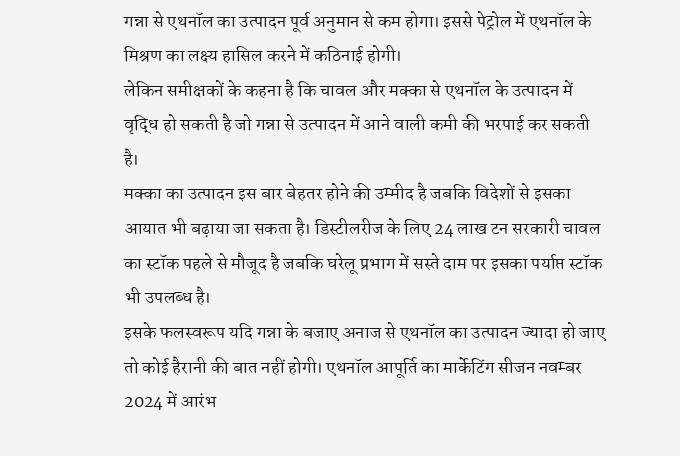गन्ना से एथनॉल का उत्पादन पूर्व अनुमान से कम होगा। इससे पेट्रोल में एथनॉल के मिश्रण का लक्ष्य हासिल करने में कठिनाई होगी।
लेकिन समीक्षकों के कहना है कि चावल और मक्का से एथनॉल के उत्पादन में वृद्धि हो सकती है जो गन्ना से उत्पादन में आने वाली कमी की भरपाई कर सकती है।
मक्का का उत्पादन इस बार बेहतर होने की उम्मीद है जबकि विदेशों से इसका आयात भी बढ़ाया जा सकता है। डिस्टीलरीज के लिए 24 लाख टन सरकारी चावल का स्टॉक पहले से मौजूद है जबकि घरेलू प्रभाग में सस्ते दाम पर इसका पर्याप्त स्टॉक भी उपलब्ध है।
इसके फलस्वरूप यदि गन्ना के बजाए अनाज से एथनॉल का उत्पादन ज्यादा हो जाए तो कोई हैरानी की बात नहीं होगी। एथनॉल आपूर्ति का मार्केटिंग सीजन नवम्बर 2024 में आरंभ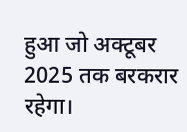हुआ जो अक्टूबर 2025 तक बरकरार रहेगा।